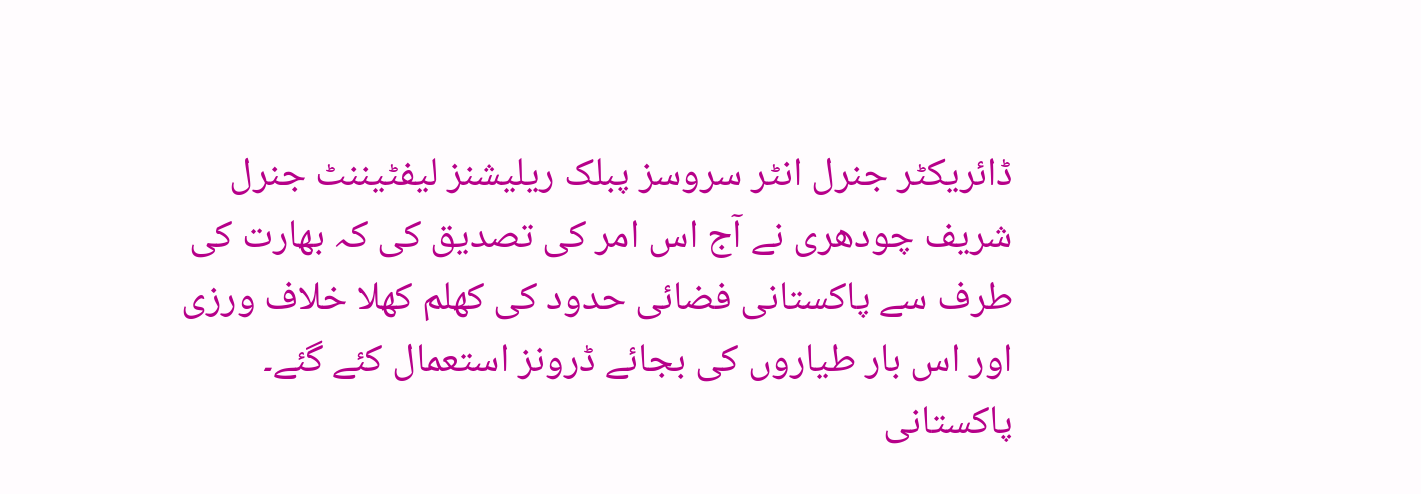ڈائریکٹر جنرل انٹر سروسز پبلک ریلیشنز لیفٹیننٹ جنرل شریف چودھری نے آج اس امر کی تصدیق کی کہ بھارت کی طرف سے پاکستانی فضائی حدود کی کھلم کھلا خلاف ورزی اور اس بار طیاروں کی بجائے ڈرونز استعمال کئے گئے۔ پاکستانی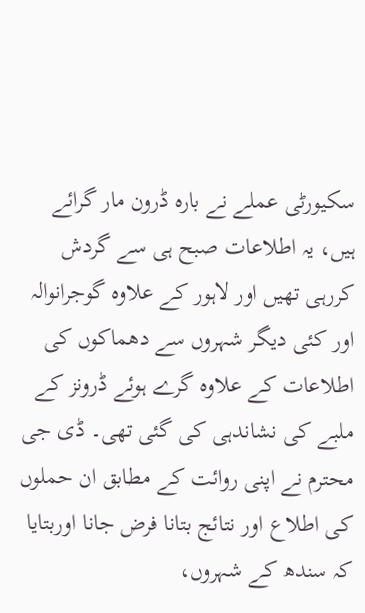سکیورٹی عملے نے بارہ ڈرون مار گرائے ہیں، یہ اطلاعات صبح ہی سے گردش کررہی تھیں اور لاہور کے علاوہ گوجرانوالہ اور کئی دیگر شہروں سے دھماکوں کی اطلاعات کے علاوہ گرے ہوئے ڈرونز کے ملبے کی نشاندہی کی گئی تھی۔ ڈی جی محترم نے اپنی روائت کے مطابق ان حملوں کی اطلاع اور نتائج بتانا فرض جانا اوربتایا کہ سندھ کے شہروں،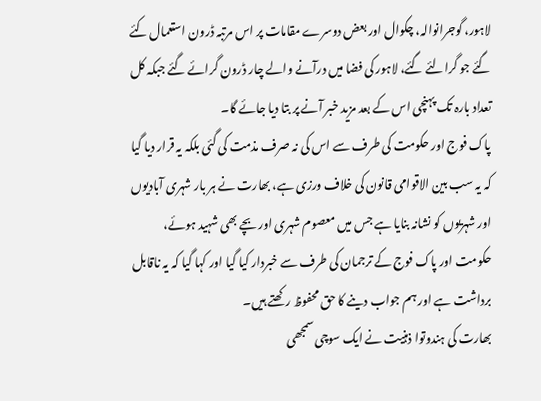لاہور، گوجرانوالہ، چکوال اور بعض دوسرے مقامات پر اس مرتبہ ڈرون استعمال کئے گئے جو گرالئے گئے، لاہور کی فضا میں درآنے والے چار ڈرون گرائے گئے جبکہ کل تعداد بارہ تک پہنچی اس کے بعد مزید خبر آنے پر بتا دیا جائے گا۔
پاک فوج اور حکومت کی طرف سے اس کی نہ صرف مذمت کی گئی بلکہ یہ قرار دیا گیا کہ یہ سب بین الاقوامی قانون کی خلاف ورزی ہے، بھارت نے ہر بار شہری آبادیوں اور شہریوں کو نشانہ بنایا ہے جس میں معصوم شہری اور بچے بھی شہید ہوئے، حکومت اور پاک فوج کے ترجمان کی طرف سے خبردار کیا گیا اور کہا گیا کہ یہ ناقابل برداشت ہے اور ہم جواب دینے کا حق محفوظ رکھتے ہیں۔
بھارت کی ہندوتوا ذہنیت نے ایک سوچی سمجھی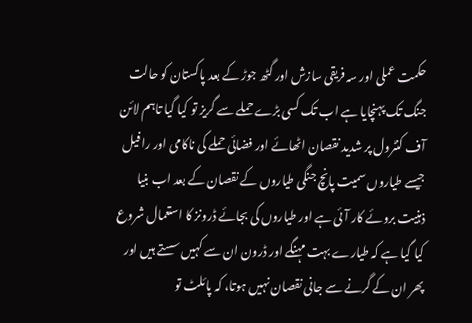حکمت عملی اور سہ فریقی سازش اور گٹھ جوڑ کے بعد پاکستان کو حالت جنگ تک پہنچایا ہے اب تک کسی بڑے حملے سے گریز تو کیا گیا تاہم لائن آف کنٹرول پر شدید نقصان اٹھائے اور فضائی حملے کی ناکامی اور رافیل جیسے طیاروں سمیت پانچ جنگی طیاروں کے نقصان کے بعد اب بنیا ذہنیت بروئے کار آئی ہے اور طیاروں کی بجائے ڈرونز کا استعمال شروع کیا گیا ہے کہ طیارے بہت مہنگے اور ڈرون ان سے کہیں سستے ہیں اور پھر ان کے گرنے سے جانی نقصان نہیں ہوتا، کہ پائلٹ تو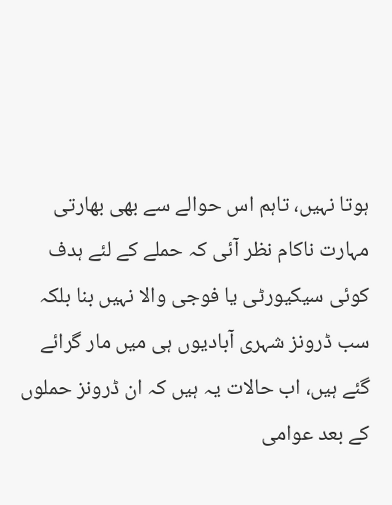ہوتا نہیں، تاہم اس حوالے سے بھی بھارتی مہارت ناکام نظر آئی کہ حملے کے لئے ہدف کوئی سیکیورٹی یا فوجی والا نہیں بنا بلکہ سب ڈرونز شہری آبادیوں ہی میں مار گرائے گئے ہیں، اب حالات یہ ہیں کہ ان ڈرونز حملوں کے بعد عوامی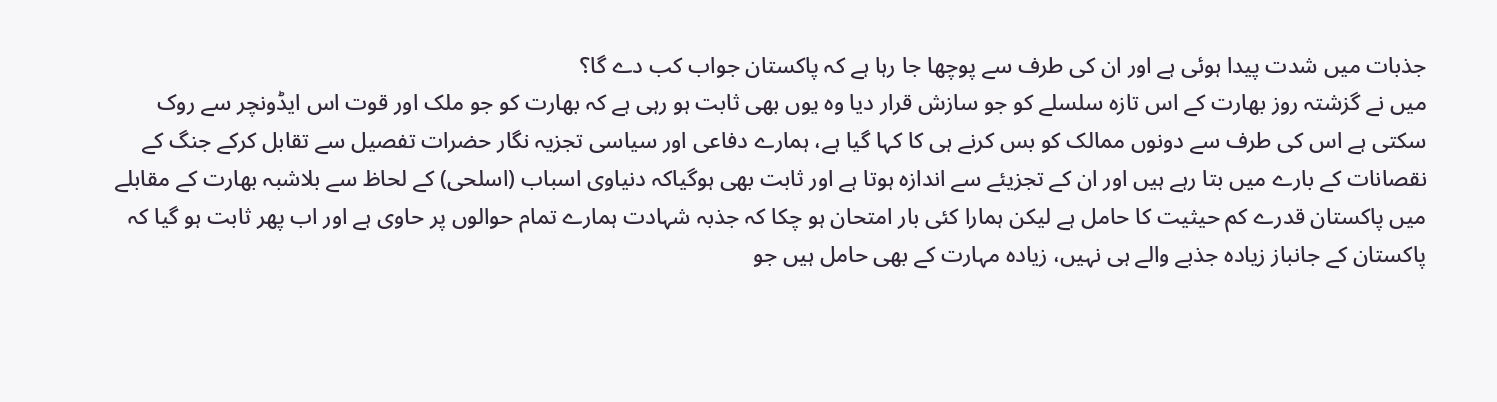جذبات میں شدت پیدا ہوئی ہے اور ان کی طرف سے پوچھا جا رہا ہے کہ پاکستان جواب کب دے گا؟
میں نے گزشتہ روز بھارت کے اس تازہ سلسلے کو جو سازش قرار دیا وہ یوں بھی ثابت ہو رہی ہے کہ بھارت کو جو ملک اور قوت اس ایڈونچر سے روک سکتی ہے اس کی طرف سے دونوں ممالک کو بس کرنے ہی کا کہا گیا ہے، ہمارے دفاعی اور سیاسی تجزیہ نگار حضرات تفصیل سے تقابل کرکے جنگ کے نقصانات کے بارے میں بتا رہے ہیں اور ان کے تجزیئے سے اندازہ ہوتا ہے اور ثابت بھی ہوگیاکہ دنیاوی اسباب (اسلحی) کے لحاظ سے بلاشبہ بھارت کے مقابلے میں پاکستان قدرے کم حیثیت کا حامل ہے لیکن ہمارا کئی بار امتحان ہو چکا کہ جذبہ شہادت ہمارے تمام حوالوں پر حاوی ہے اور اب پھر ثابت ہو گیا کہ پاکستان کے جانباز زیادہ جذبے والے ہی نہیں، زیادہ مہارت کے بھی حامل ہیں جو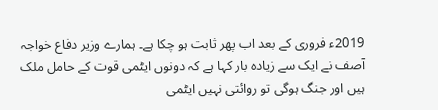2019ء فروری کے بعد اب پھر ثابت ہو چکا ہے۔ ہمارے وزیر دفاع خواجہ آصف نے ایک سے زیادہ بار کہا ہے کہ دونوں ایٹمی قوت کے حامل ملک ہیں اور جنگ ہوگی تو روائتی نہیں ایٹمی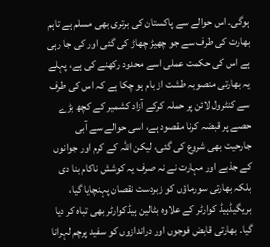ہوگی۔ اس حوالے سے پاکستان کی برتری بھی مسلم ہے تاہم بھارت کی طرف سے جو چھیڑ چھاڑ کی گئی اور کی جا رہی ہے اس کی حکمت عملی اسے محدود رکھنے کی ہے، پہلے یہ بھارتی منصوبہ طشت از بام ہو چکا ہے کہ اس کی طرف سے کنٹرول لائن پر حملہ کرکے آزاد کشمیر کے کچھ بڑے حصے پر قبضہ کرنا مقصود ہے، اسی حوالے سے آبی جارحیت بھی شروع کی گئی، لیکن اللہ کے کرم اور جوانوں کے جذبے اور مہارت نے نہ صرف یہ کوشش ناکام بنا دی بلکہ بھارتی سورماؤں کو زبردست نقصان پہنچایا گیا، بریگیڈہیڈ کوارٹر کے علاوہ بٹالین ہیڈکوارٹر بھی تباہ کر دیا گیا۔ بھارتی قابض فوجوں اور دراندازوں کو سفید پرچم لہرانا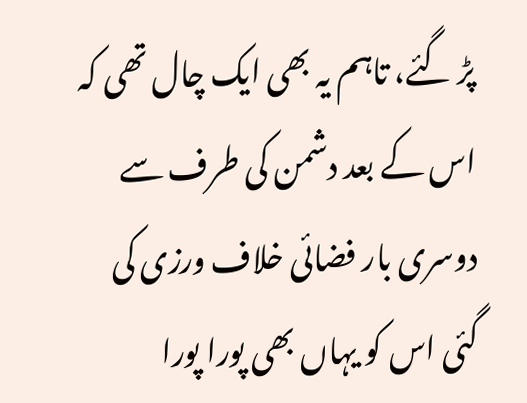پڑ گئے، تاہم یہ بھی ایک چال تھی کہ اس کے بعد دشمن کی طرف سے دوسری بار فضائی خلاف ورزی کی گئی اس کو یہاں بھی پورا پورا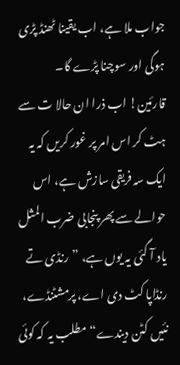جواب ملا ہے، اب یقینا ٹھنڈ پڑی ہوگی اور سوچنا پڑے گا۔
قارئین! اب ذرا ان حالا ت سے ہٹ کر اس امر پر غور کریں کہ یہ ایک سہ فریقی سازش ہے، اس حوالے سے پھر پنجابی ضرب المثل یاد آ گئی یہ یوں ہے، ”رنڈی تے رنڈاپا کٹ دی اے، پرمشٹنڈے، نئیں کٹن دیندے“ مطلب یہ کہ کوئی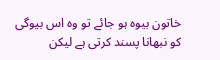خاتون بیوہ ہو جائے تو وہ اس بیوگی کو نبھانا پسند کرتی ہے لیکن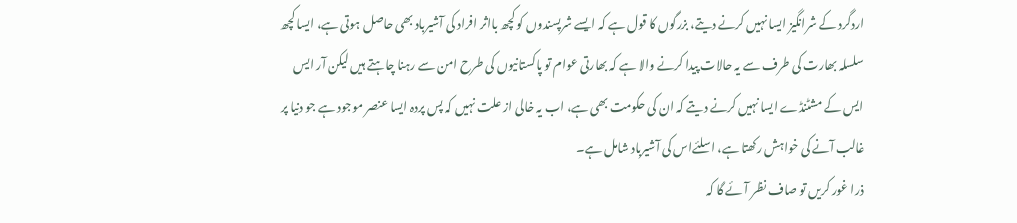اردگرد کے شرانگیز ایسا نہیں کرنے دیتے، بزرگوں کا قول ہے کہ ایسے شرپسندوں کو کچھ بااثر افراد کی آشیرباد بھی حاصل ہوتی ہے، ایسا کچھ سلسلہ بھارت کی طرف سے یہ حالات پیدا کرنے والا ہے کہ بھارتی عوام تو پاکستانیوں کی طرح امن سے رہنا چاہتے ہیں لیکن آر ایس ایس کے مشٹنڈے ایسا نہیں کرنے دیتے کہ ان کی حکومت بھی ہے، اب یہ خالی از علت نہیں کہ پس پردہ ایسا عنصر موجود ہے جو دنیا پر غالب آنے کی خواہش رکھتا ہے، اسلئےاس کی آشیرباد شامل ہے۔
ذرا غور کریں تو صاف نظر آئے گا کہ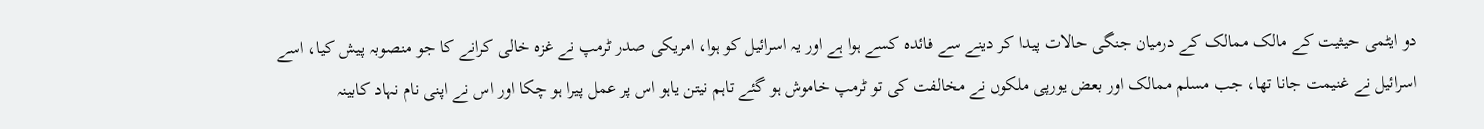دو ایٹمی حیثیت کے مالک ممالک کے درمیان جنگی حالات پیدا کر دینے سے فائدہ کسے ہوا ہے اور یہ اسرائیل کو ہوا، امریکی صدر ٹرمپ نے غزہ خالی کرانے کا جو منصوبہ پیش کیا، اسے اسرائیل نے غنیمت جانا تھا، جب مسلم ممالک اور بعض یورپی ملکوں نے مخالفت کی تو ٹرمپ خاموش ہو گئے تاہم نیتن یاہو اس پر عمل پیرا ہو چکا اور اس نے اپنی نام نہاد کابینہ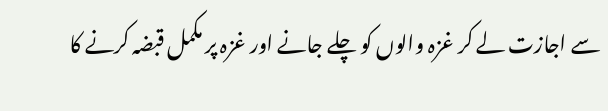سے اجازت لے کر غزہ والوں کو چلے جانے اور غزہ پر مکمل قبضہ کرنے کا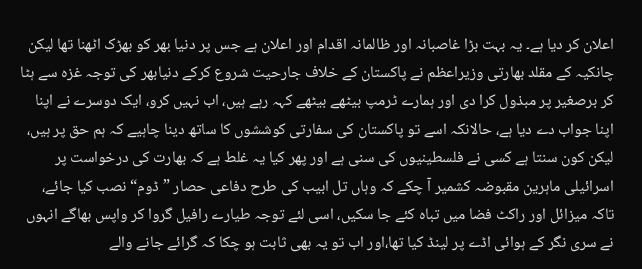اعلان کر دیا ہے۔ یہ بہت بڑا غاصبانہ اور ظالمانہ اقدام اور اعلان ہے جس پر دنیا بھر کو بھڑک اٹھنا تھا لیکن چانکیہ کے مقلد بھارتی وزیراعظم نے پاکستان کے خلاف جارحیت شروع کرکے دنیابھر کی توجہ غزہ سے ہٹا کر برصغیر پر مبذول کرا دی اور ہمارے ٹرمپ بیٹھے بیٹھے کہہ رہے ہیں، اب نہیں کرو، ایک دوسرے نے اپنا اپنا جواب دے دیا ہے، حالانکہ اسے تو پاکستان کی سفارتی کوششوں کا ساتھ دینا چاہیے کہ ہم حق پر ہیں، لیکن کون سنتا ہے کسی نے فلسطینیوں کی سنی ہے اور پھر کیا یہ غلط ہے کہ بھارت کی درخواست پر اسرائیلی ماہرین مقبوضہ کشمیر آ چکے کہ وہاں تل ابیب کی طرح دفاعی حصار ”ڈوم“ نصب کیا جائے، تاکہ میزائل اور راکٹ فضا میں تباہ کئے جا سکیں، اسی لئے توجہ طیارے رافیل گروا کر واپس بھاگے انہوں نے سری نگر کے ہوائی اڈے پر لینڈ کیا تھا،اور اب تو یہ بھی ثابت ہو چکا کہ گرائے جانے والے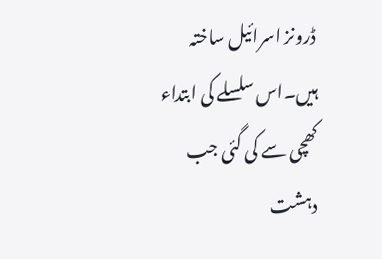ڈرونز اسرائیل ساختہ ہیں۔اس سلسلے کی ابتداء کھچی سے کی گئی جب دہشت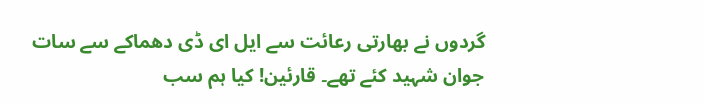گردوں نے بھارتی رعائت سے ایل ای ڈی دھماکے سے سات جوان شہید کئے تھے۔ قارئین! کیا ہم سب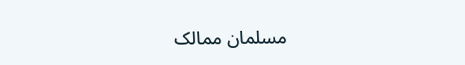مسلمان ممالک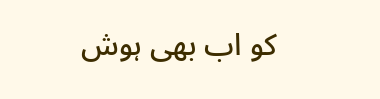کو اب بھی ہوش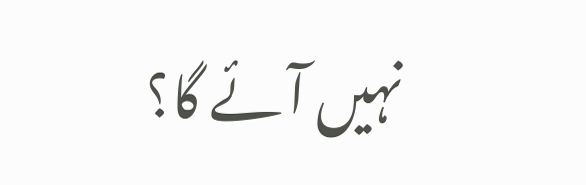نہیں آئے گا؟